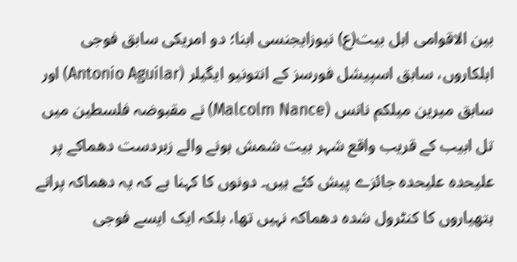بین الاقوامی اہل بیت(ع) نیوزایجنسی ابنا؛ دو امریکی سابق فوجی اہلکاروں، سابق اسپیشل فورسز کے انتونیو ایگیلر (Antonio Aguilar) اور سابق میرین میلکم نانس (Malcolm Nance) نے مقبوضہ فلسطین میں تل ابیب کے قریب واقع شہر بیت شمش ہونے والے زبردست دھماکے پر علیحدہ علیحدہ جائزے پیش کئے ہیں۔ دونوں کا کہنا ہے کہ یہ دھماکہ پرانے ہتھیاروں کا کنٹرول شدہ دھماکہ نہیں تھا، بلکہ ایک ایسے فوجی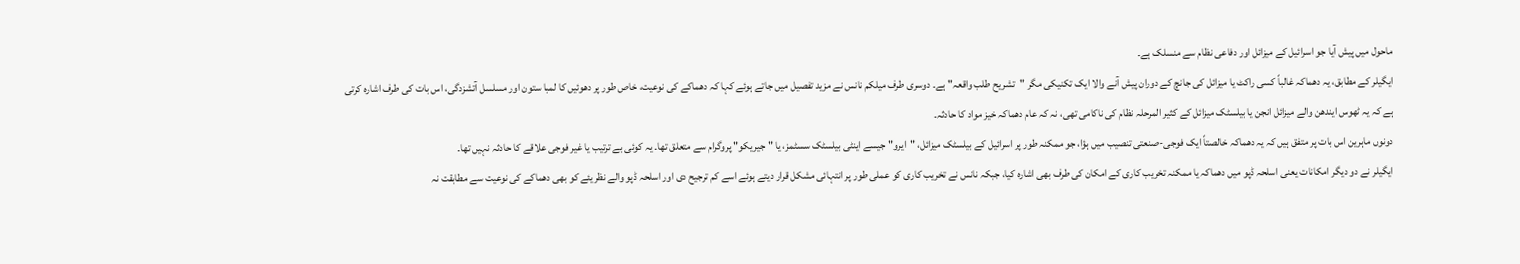ماحول میں پیش آیا جو اسرائیل کے میزائل اور دفاعی نظام سے منسلک ہے۔
ایگیلر کے مطابق، یہ دھماکہ غالباً کسی راکٹ یا میزائل کی جانچ کے دوران پیش آنے والا ایک تکنیکی مگر "تشریح طلب واقعہ" ہے۔ دوسری طرف میلکم نانس نے مزید تفصیل میں جاتے ہوئے کہا کہ دھماکے کی نوعیت، خاص طور پر دھوئیں کا لمبا ستون اور مسلسل آتشزدگی، اس بات کی طرف اشارہ کرتی ہے کہ یہ ٹھوس ایندھن والے میزائل انجن یا بیلسٹک میزائل کے کثیر المرحلہ نظام کی ناکامی تھی، نہ کہ عام دھماکہ خیز مواد کا حادثہ۔
دونوں ماہرین اس بات پر متفق ہیں کہ یہ دھماکہ خالصتاً ایک فوجی-صنعتی تنصیب میں ہؤا، جو ممکنہ طور پر اسرائیل کے بیلسٹک میزائل، "ایرو" جیسے اینٹی بیلسٹک سسٹمز، یا "جیریکو" پروگرام سے متعلق تھا۔ یہ کوئی بے ترتیب یا غیر فوجی علاقے کا حادثہ نہیں تھا۔
ایگیلر نے دو دیگر امکانات یعنی اسلحہ ڈپو میں دھماکہ یا ممکنہ تخریب کاری کے امکان کی طرف بھی اشارہ کیا، جبکہ نانس نے تخریب کاری کو عملی طور پر انتہائی مشکل قرار دیتے ہوئے اسے کم ترجیح دی اور اسلحہ ڈپو والے نظریئے کو بھی دھماکے کی نوعیت سے مطابقت نہ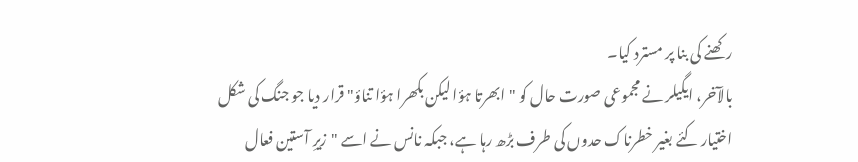رکھنے کی بنا پر مسترد کیا۔
بالآخر، ایگیلر نے مجموعی صورت حال کو "ابھرتا ہؤا لیکن بکھرا ہؤا تناؤ" قرار دیا جو جنگ کی شکل اختیار کئے بغیر خطرناک حدوں کی طرف بڑھ رہا ہے، جبکہ نانس نے اسے "زیرِ آستین فعال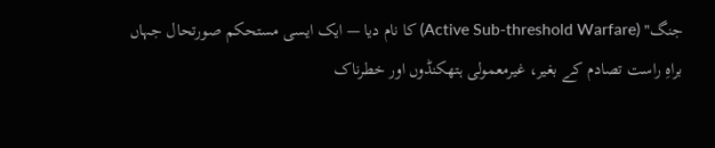جنگ" (Active Sub-threshold Warfare) کا نام دیا — ایک ایسی مستحکم صورتحال جہاں براہِ راست تصادم کے بغیر، غیرمعمولی ہتھکنڈوں اور خطرناک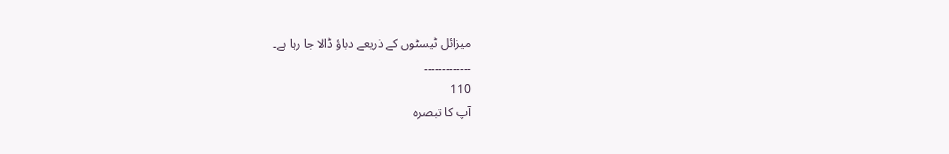میزائل ٹیسٹوں کے ذریعے دباؤ ڈالا جا رہا ہے۔
۔۔۔۔۔۔۔۔۔۔۔۔۔
110
آپ کا تبصرہ